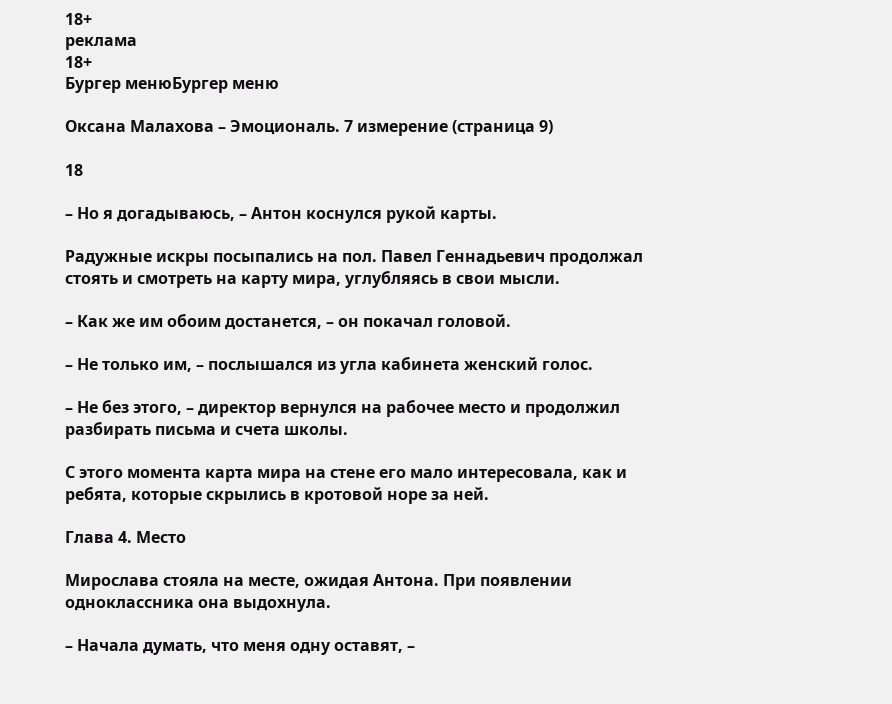18+
реклама
18+
Бургер менюБургер меню

Оксана Малахова – Эмоциональ. 7 измерение (страница 9)

18

– Но я догадываюсь, – Антон коснулся рукой карты.

Радужные искры посыпались на пол. Павел Геннадьевич продолжал стоять и смотреть на карту мира, углубляясь в свои мысли.

– Как же им обоим достанется, – он покачал головой.

– Не только им, – послышался из угла кабинета женский голос.

– Не без этого, – директор вернулся на рабочее место и продолжил разбирать письма и счета школы.

С этого момента карта мира на стене его мало интересовала, как и ребята, которые скрылись в кротовой норе за ней.

Глава 4. Место

Мирослава стояла на месте, ожидая Антона. При появлении одноклассника она выдохнула.

– Начала думать, что меня одну оставят, –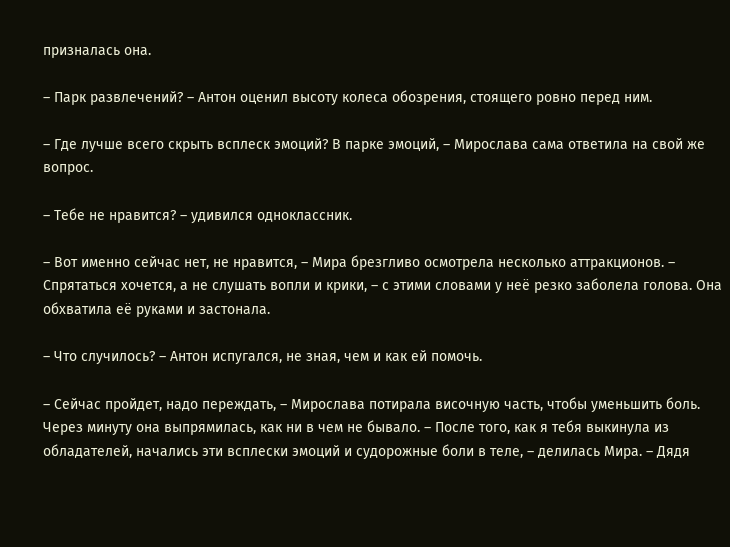призналась она.

– Парк развлечений? – Антон оценил высоту колеса обозрения, стоящего ровно перед ним.

– Где лучше всего скрыть всплеск эмоций? В парке эмоций, – Мирослава сама ответила на свой же вопрос.

– Тебе не нравится? – удивился одноклассник.

– Вот именно сейчас нет, не нравится, – Мира брезгливо осмотрела несколько аттракционов. – Спрятаться хочется, а не слушать вопли и крики, – с этими словами у неё резко заболела голова. Она обхватила её руками и застонала.

– Что случилось? – Антон испугался, не зная, чем и как ей помочь.

– Сейчас пройдет, надо переждать, – Мирослава потирала височную часть, чтобы уменьшить боль. Через минуту она выпрямилась, как ни в чем не бывало. – После того, как я тебя выкинула из обладателей, начались эти всплески эмоций и судорожные боли в теле, – делилась Мира. – Дядя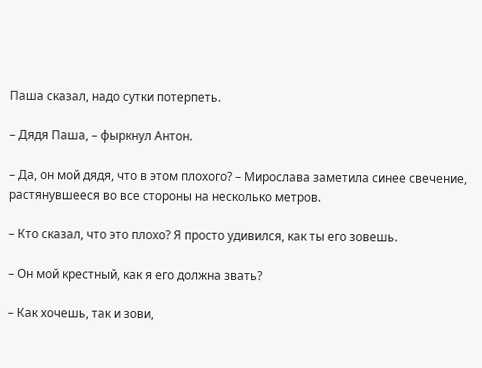Паша сказал, надо сутки потерпеть.

– Дядя Паша, – фыркнул Антон.

– Да, он мой дядя, что в этом плохого? – Мирослава заметила синее свечение, растянувшееся во все стороны на несколько метров.

– Кто сказал, что это плохо? Я просто удивился, как ты его зовешь.

– Он мой крестный, как я его должна звать?

– Как хочешь, так и зови,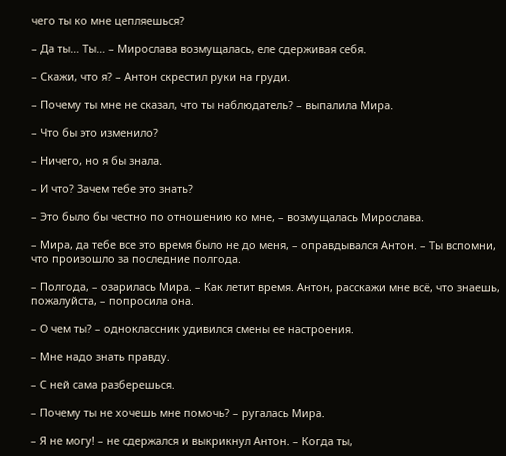чего ты ко мне цепляешься?

– Да ты… Ты… – Мирослава возмущалась, еле сдерживая себя.

– Скажи, что я? – Антон скрестил руки на груди.

– Почему ты мне не сказал, что ты наблюдатель? – выпалила Мира.

– Что бы это изменило?

– Ничего, но я бы знала.

– И что? Зачем тебе это знать?

– Это было бы честно по отношению ко мне, – возмущалась Мирослава.

– Мира, да тебе все это время было не до меня, – оправдывался Антон. – Ты вспомни, что произошло за последние полгода.

– Полгода, – озарилась Мира. – Как летит время. Антон, расскажи мне всё, что знаешь, пожалуйста, – попросила она.

– О чем ты? – одноклассник удивился смены ее настроения.

– Мне надо знать правду.

– С ней сама разберешься.

– Почему ты не хочешь мне помочь? – ругалась Мира.

– Я не могу! – не сдержался и выкрикнул Антон. – Когда ты,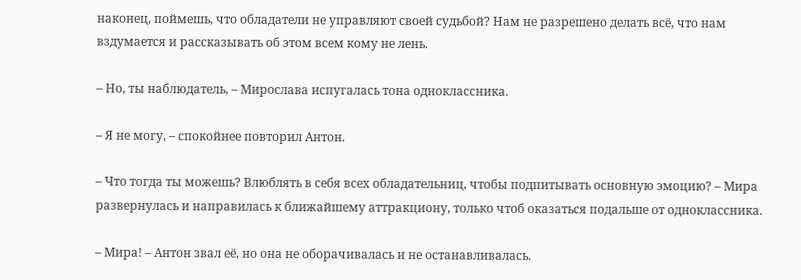наконец, поймешь, что обладатели не управляют своей судьбой? Нам не разрешено делать всё, что нам вздумается и рассказывать об этом всем кому не лень.

– Но, ты наблюдатель, – Мирослава испугалась тона одноклассника.

– Я не могу, – спокойнее повторил Антон.

– Что тогда ты можешь? Влюблять в себя всех обладательниц, чтобы подпитывать основную эмоцию? – Мира развернулась и направилась к ближайшему аттракциону, только чтоб оказаться подальше от одноклассника.

– Мира! – Антон звал её, но она не оборачивалась и не останавливалась.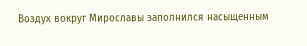Воздух вокруг Мирославы заполнился насыщенным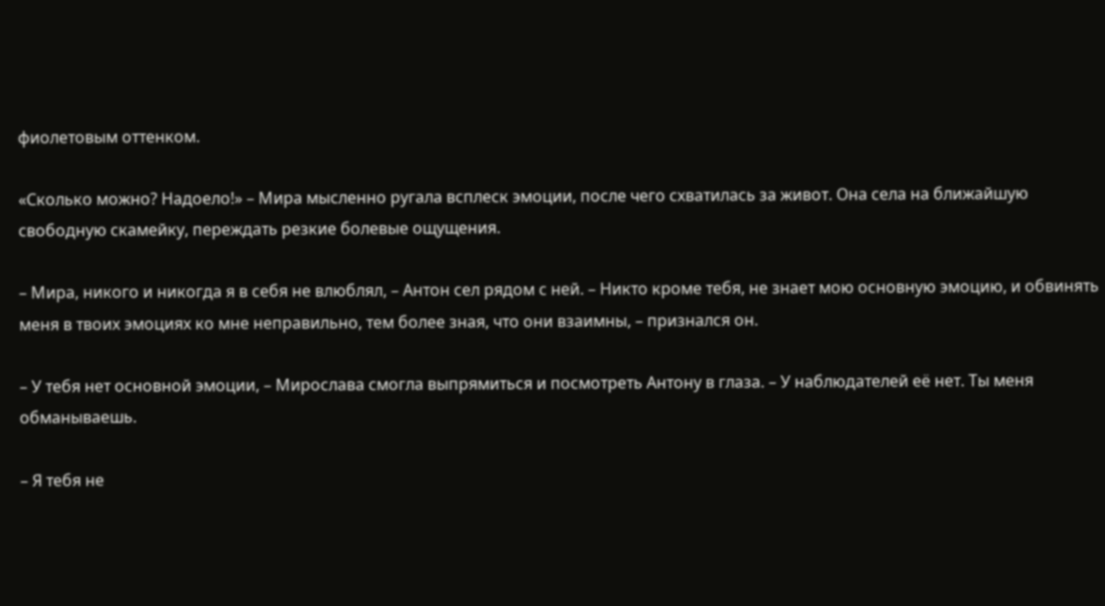фиолетовым оттенком.

«Сколько можно? Надоело!» – Мира мысленно ругала всплеск эмоции, после чего схватилась за живот. Она села на ближайшую свободную скамейку, переждать резкие болевые ощущения.

– Мира, никого и никогда я в себя не влюблял, – Антон сел рядом с ней. – Никто кроме тебя, не знает мою основную эмоцию, и обвинять меня в твоих эмоциях ко мне неправильно, тем более зная, что они взаимны, – признался он.

– У тебя нет основной эмоции, – Мирослава смогла выпрямиться и посмотреть Антону в глаза. – У наблюдателей её нет. Ты меня обманываешь.

– Я тебя не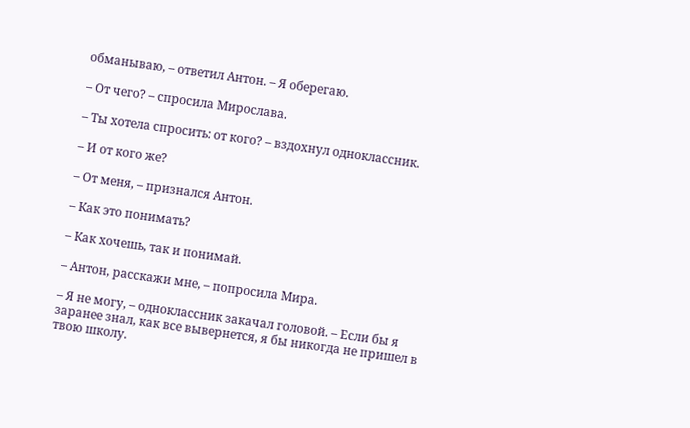обманываю, – ответил Антон. – Я оберегаю.

– От чего? – спросила Мирослава.

– Ты хотела спросить: от кого? – вздохнул одноклассник.

– И от кого же?

– От меня, – признался Антон.

– Как это понимать?

– Как хочешь, так и понимай.

– Антон, расскажи мне, – попросила Мира.

– Я не могу, – одноклассник закачал головой. – Если бы я заранее знал, как все вывернется, я бы никогда не пришел в твою школу.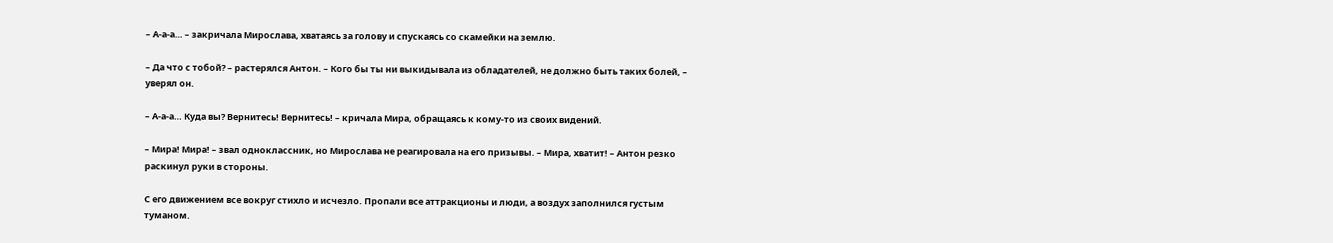– А-а-а… – закричала Мирослава, хватаясь за голову и спускаясь со скамейки на землю.

– Да что с тобой? – растерялся Антон. – Кого бы ты ни выкидывала из обладателей, не должно быть таких болей, – уверял он.

– А-а-а… Куда вы? Вернитесь! Вернитесь! – кричала Мира, обращаясь к кому-то из своих видений.

– Мира! Мира! – звал одноклассник, но Мирослава не реагировала на его призывы. – Мира, хватит! – Антон резко раскинул руки в стороны.

С его движением все вокруг стихло и исчезло. Пропали все аттракционы и люди, а воздух заполнился густым туманом.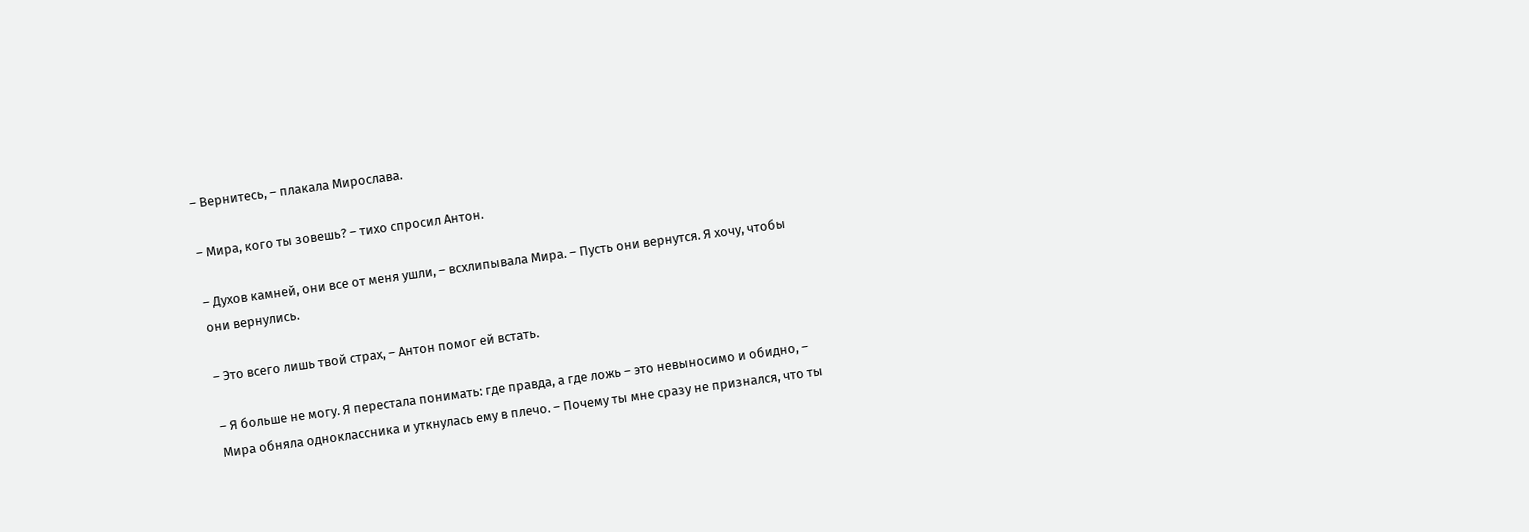– Вернитесь, – плакала Мирослава.

– Мира, кого ты зовешь? – тихо спросил Антон.

– Духов камней, они все от меня ушли, – всхлипывала Мира. – Пусть они вернутся. Я хочу, чтобы они вернулись.

– Это всего лишь твой страх, – Антон помог ей встать.

– Я больше не могу. Я перестала понимать: где правда, а где ложь – это невыносимо и обидно, – Мира обняла одноклассника и уткнулась ему в плечо. – Почему ты мне сразу не признался, что ты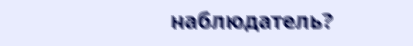наблюдатель?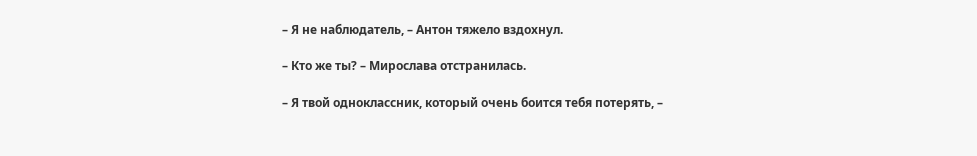– Я не наблюдатель, – Антон тяжело вздохнул.

– Кто же ты? – Мирослава отстранилась.

– Я твой одноклассник, который очень боится тебя потерять, –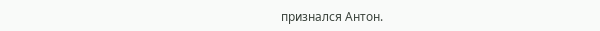признался Антон.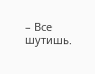– Все шутишь.